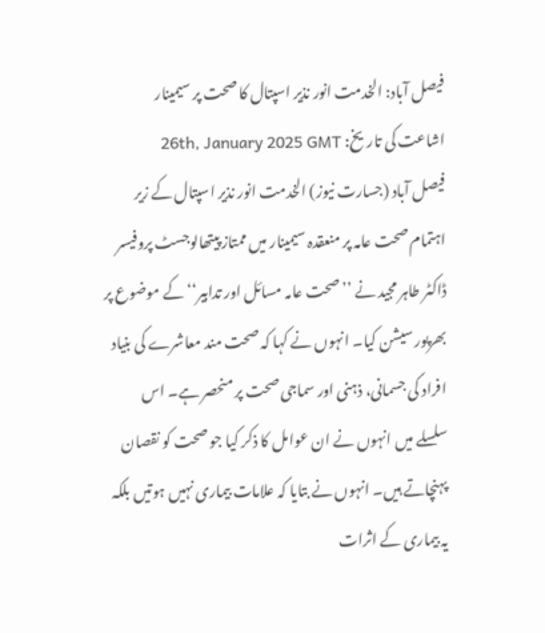فیصل آباد: الخدمت انور نذیر اسپتال کا صحت پر سیمینار
اشاعت کی تاریخ: 26th, January 2025 GMT
فیصل آباد (جسارت نیوز) الخدمت انور نذیر اسپتال کے زیر اہتمام صحت عامہ پر منعقدہ سیمینار میں ممتاز پیتھالوجسٹ پروفیسر ڈاکٹر طاہر مجید نے ’’صحت عامہ مسائل اور تدابیر‘‘ کے موضوع پر بھرپور سیشن کیا۔ انہوں نے کہا کہ صحت مند معاشرے کی بنیاد افراد کی جسمانی، ذہنی اور سماجی صحت پر منحصر ہے۔ اس سلسلے میں انہوں نے ان عوامل کا ذکر کیا جو صحت کو نقصان پہنچاتے ہیں۔ انہوں نے بتایا کہ علامات بیماری نہیں ہوتیں بلکہ یہ بیماری کے اثرات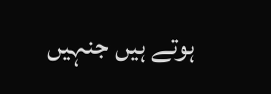ہوتے ہیں جنہیں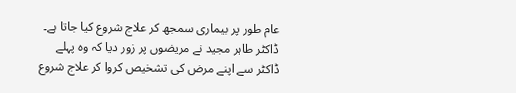عام طور پر بیماری سمجھ کر علاج شروع کیا جاتا ہے۔ ڈاکٹر طاہر مجید نے مریضوں پر زور دیا کہ وہ پہلے ڈاکٹر سے اپنے مرض کی تشخیص کروا کر علاج شروع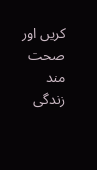کریں اور صحت مند زندگی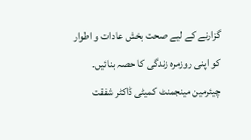گزارنے کے لیے صحت بخش عادات و اطوار کو اپنی روزمرہ زندگی کا حصہ بنائیں۔ چیئرمین مینجمنٹ کمیٹی ڈاکٹر شفقت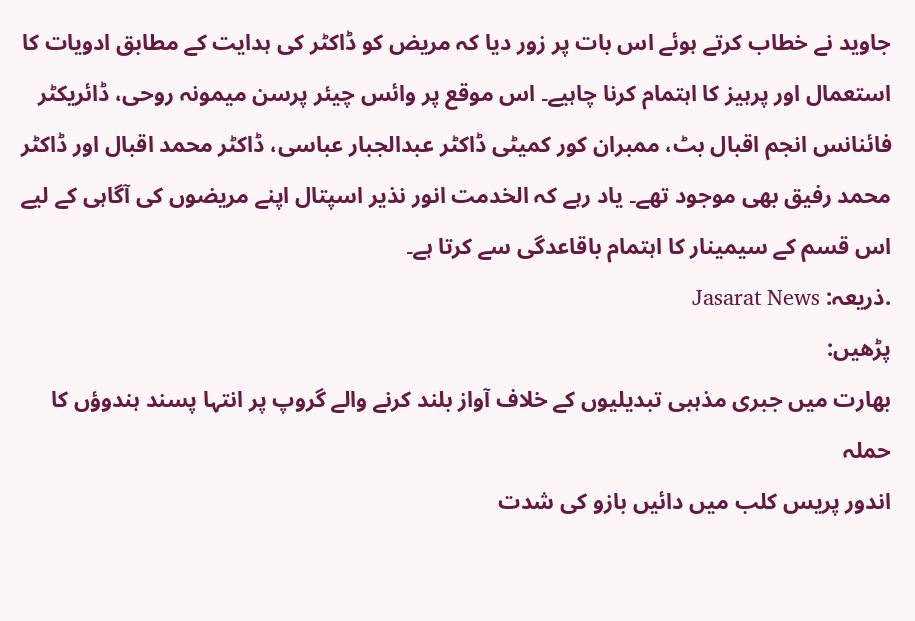جاوید نے خطاب کرتے ہوئے اس بات پر زور دیا کہ مریض کو ڈاکٹر کی ہدایت کے مطابق ادویات کا استعمال اور پرہیز کا اہتمام کرنا چاہیے۔ اس موقع پر وائس چیئر پرسن میمونہ روحی، ڈائریکٹر فائنانس انجم اقبال بٹ، ممبران کور کمیٹی ڈاکٹر عبدالجبار عباسی، ڈاکٹر محمد اقبال اور ڈاکٹر محمد رفیق بھی موجود تھے۔ یاد رہے کہ الخدمت انور نذیر اسپتال اپنے مریضوں کی آگاہی کے لیے اس قسم کے سیمینار کا اہتمام باقاعدگی سے کرتا ہے۔
.ذریعہ: Jasarat News
پڑھیں:
بھارت میں جبری مذہبی تبدیلیوں کے خلاف آواز بلند کرنے والے گروپ پر انتہا پسند ہندوؤں کا حملہ
اندور پریس کلب میں دائیں بازو کی شدت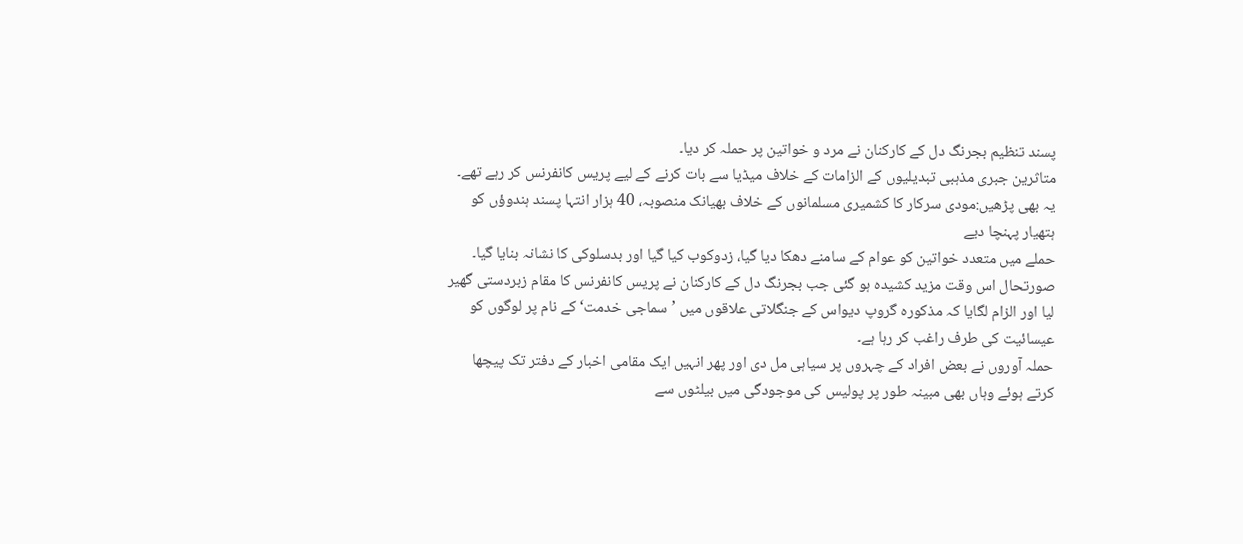پسند تنظیم بجرنگ دل کے کارکنان نے مرد و خواتین پر حملہ کر دیا۔
متاثرین جبری مذہبی تبدیلیوں کے الزامات کے خلاف میڈیا سے بات کرنے کے لیے پریس کانفرنس کر رہے تھے۔
یہ بھی پڑھیں:مودی سرکار کا کشمیری مسلمانوں کے خلاف بھیانک منصوبہ، 40 ہزار انتہا پسند ہندوؤں کو ہتھیار پہنچا دیے
حملے میں متعدد خواتین کو عوام کے سامنے دھکا دیا گیا، زدوکوب کیا گیا اور بدسلوکی کا نشانہ بنایا گیا۔
صورتحال اس وقت مزید کشیدہ ہو گئی جب بجرنگ دل کے کارکنان نے پریس کانفرنس کا مقام زبردستی گھیر لیا اور الزام لگایا کہ مذکورہ گروپ دیواس کے جنگلاتی علاقوں میں ’سماجی خدمت‘ کے نام پر لوگوں کو عیسائیت کی طرف راغب کر رہا ہے۔
حملہ آوروں نے بعض افراد کے چہروں پر سیاہی مل دی اور پھر انہیں ایک مقامی اخبار کے دفتر تک پیچھا کرتے ہوئے وہاں بھی مبینہ طور پر پولیس کی موجودگی میں بیلٹوں سے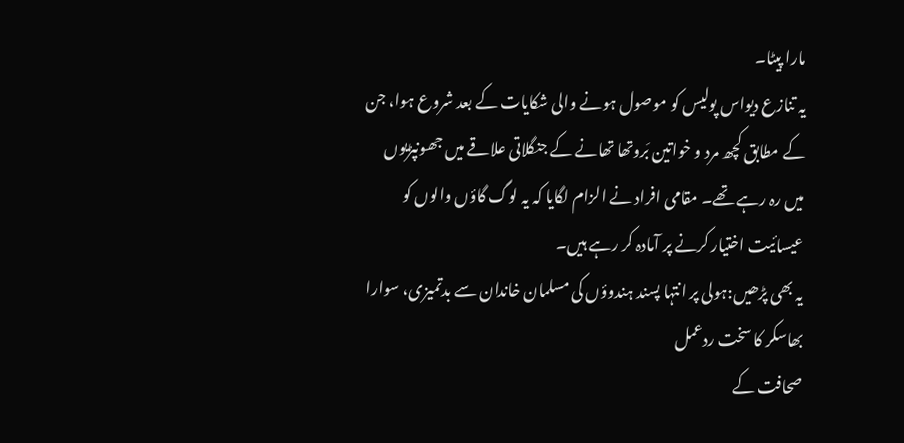مارا پیٹا۔
یہ تنازع دیواس پولیس کو موصول ہونے والی شکایات کے بعد شروع ہوا، جن کے مطابق کچھ مرد و خواتین بَروتھا تھانے کے جنگلاتی علاقے میں جھونپڑیوں میں رہ رہے تھے۔ مقامی افراد نے الزام لگایا کہ یہ لوگ گاؤں والوں کو عیسائیت اختیار کرنے پر آمادہ کر رہے ہیں۔
یہ بھی پڑھیں:ہولی پر انتہا پسند ہندوؤں کی مسلمان خاندان سے بدتمیزی، سوارا بھاسکر کا سخت ردعمل
صحافت کے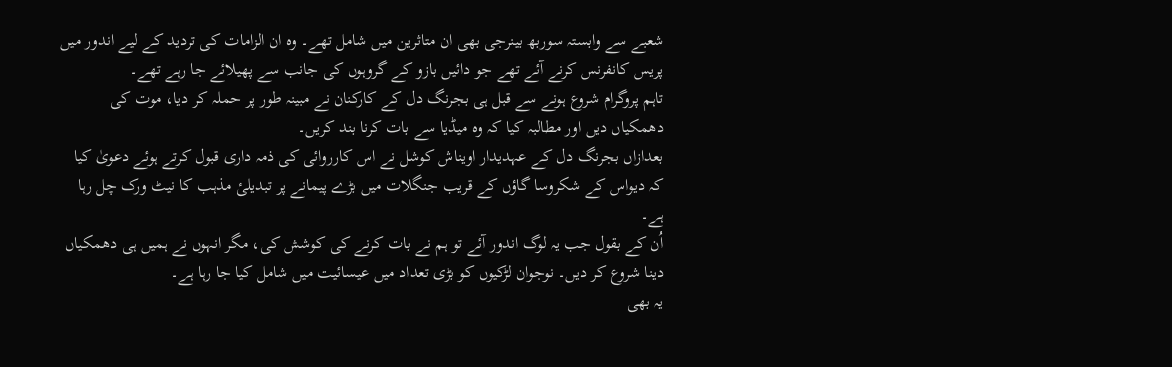شعبے سے وابستہ سوربھ بینرجی بھی ان متاثرین میں شامل تھے۔ وہ ان الزامات کی تردید کے لیے اندور میں پریس کانفرنس کرنے آئے تھے جو دائیں بازو کے گروہوں کی جانب سے پھیلائے جا رہے تھے۔
تاہم پروگرام شروع ہونے سے قبل ہی بجرنگ دل کے کارکنان نے مبینہ طور پر حملہ کر دیا، موت کی دھمکیاں دیں اور مطالبہ کیا کہ وہ میڈیا سے بات کرنا بند کریں۔
بعدازاں بجرنگ دل کے عہدیدار اویناش کوشل نے اس کارروائی کی ذمہ داری قبول کرتے ہوئے دعویٰ کیا کہ دیواس کے شکروسا گاؤں کے قریب جنگلات میں بڑے پیمانے پر تبدیلیٔ مذہب کا نیٹ ورک چل رہا ہے۔
اُن کے بقول جب یہ لوگ اندور آئے تو ہم نے بات کرنے کی کوشش کی، مگر انہوں نے ہمیں ہی دھمکیاں دینا شروع کر دیں۔ نوجوان لڑکیوں کو بڑی تعداد میں عیسائیت میں شامل کیا جا رہا ہے۔
یہ بھی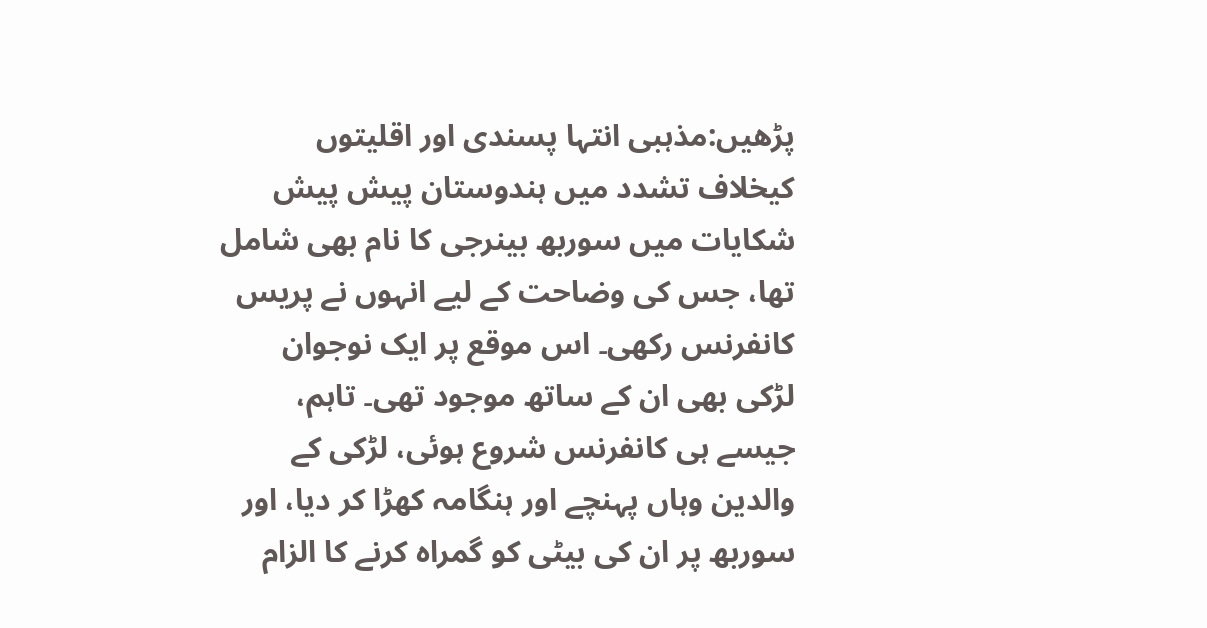پڑھیں:مذہبی انتہا پسندی اور اقلیتوں کیخلاف تشدد میں ہندوستان پیش پیش
شکایات میں سوربھ بینرجی کا نام بھی شامل تھا، جس کی وضاحت کے لیے انہوں نے پریس کانفرنس رکھی۔ اس موقع پر ایک نوجوان لڑکی بھی ان کے ساتھ موجود تھی۔ تاہم، جیسے ہی کانفرنس شروع ہوئی، لڑکی کے والدین وہاں پہنچے اور ہنگامہ کھڑا کر دیا، اور سوربھ پر ان کی بیٹی کو گمراہ کرنے کا الزام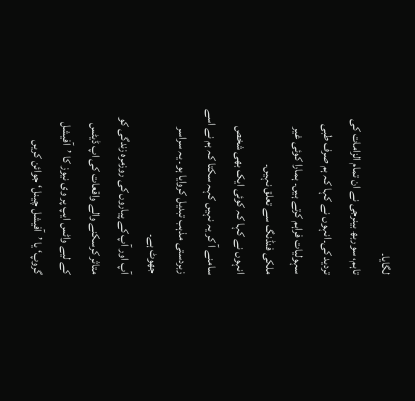لگایا۔
تاہم، سوربھ بینرجی نے ان تمام الزامات کی تردید کی۔انہوں نے کہا کہ ہم صرف طبی سہولیات فراہم کرتے ہیں۔ ہمارا کوئی غیر ملکی فنڈنگ سے تعلق نہیں۔
انہوں نے کہا کہ کوئی ایک بھی شخص سامنے آ کر یہ نہیں کہہ سکتا کہ ہم نے اسے زبردستی مذہب تبدیل کروایا ہو۔ یہ سراسر جھوٹ ہے۔
آپ اور آپ کے پیاروں کی روزمرہ زندگی کو متاثر کرسکنے والے واقعات کی اپ ڈیٹس کے لیے واٹس ایپ پر وی نیوز کا ’آفیشل گروپ‘ یا ’آفیشل چینل‘ جوائن کریں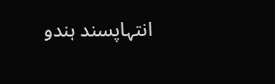انتہاپسند ہندو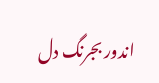اندور بجرنگ دل